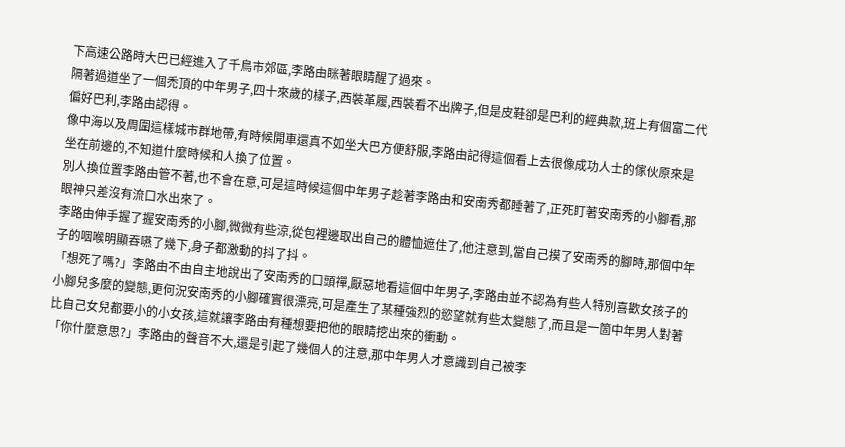下高速公路時大巴已經進入了千鳥市郊區,李路由眯著眼睛醒了過來。
隔著過道坐了一個禿頂的中年男子,四十來歲的樣子,西裝革履,西裝看不出牌子,但是皮鞋卻是巴利的經典款,班上有個富二代偏好巴利,李路由認得。
像中海以及周圍這樣城市群地帶,有時候開車還真不如坐大巴方便舒服,李路由記得這個看上去很像成功人士的傢伙原來是坐在前邊的,不知道什麼時候和人換了位置。
別人換位置李路由管不著,也不會在意,可是這時候這個中年男子趁著李路由和安南秀都睡著了,正死盯著安南秀的小腳看,那眼神只差沒有流口水出來了。
李路由伸手握了握安南秀的小腳,微微有些涼,從包裡邊取出自己的體恤遮住了,他注意到,當自己摸了安南秀的腳時,那個中年子的咽喉明顯吞嚥了幾下,身子都激動的抖了抖。
「想死了嗎?」李路由不由自主地說出了安南秀的口頭禪,厭惡地看這個中年男子,李路由並不認為有些人特別喜歡女孩子的小腳兒多麼的變態,更何況安南秀的小腳確實很漂亮,可是產生了某種強烈的慾望就有些太變態了,而且是一箇中年男人對著比自己女兒都要小的小女孩,這就讓李路由有種想要把他的眼睛挖出來的衝動。
「你什麼意思?」李路由的聲音不大,還是引起了幾個人的注意,那中年男人才意識到自己被李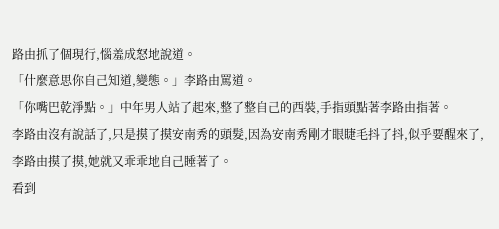路由抓了個現行,惱羞成怒地說道。
「什麼意思你自己知道,變態。」李路由罵道。
「你嘴巴乾淨點。」中年男人站了起來,整了整自己的西裝,手指頭點著李路由指著。
李路由沒有說話了,只是摸了摸安南秀的頭髮,因為安南秀剛才眼睫毛抖了抖,似乎要醒來了,李路由摸了摸,她就又乖乖地自己睡著了。
看到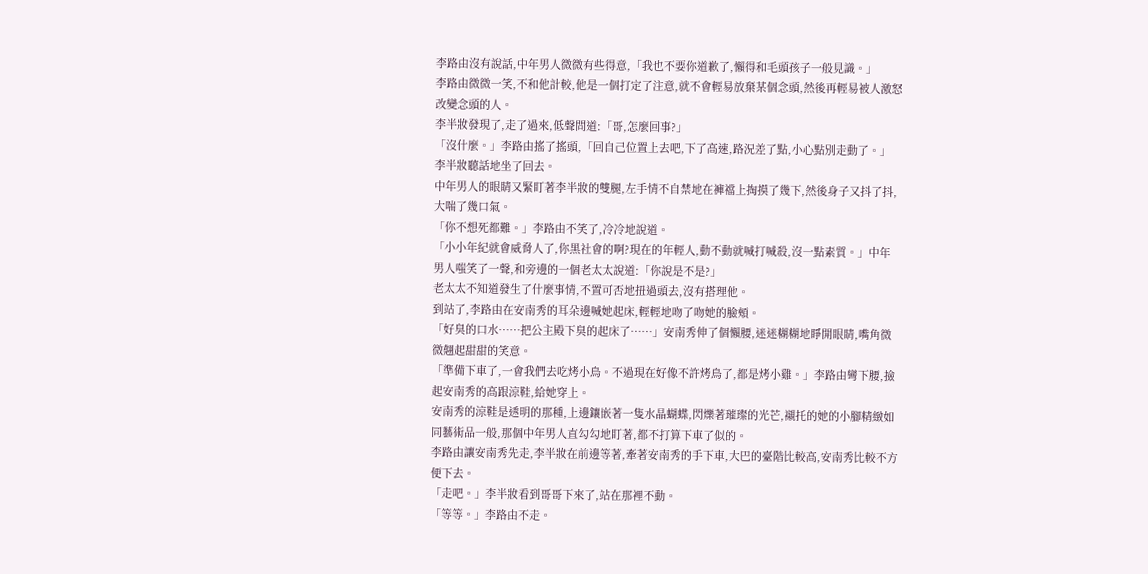李路由沒有說話,中年男人微微有些得意,「我也不要你道歉了,懶得和毛頭孩子一般見識。」
李路由微微一笑,不和他計較,他是一個打定了注意,就不會輕易放棄某個念頭,然後再輕易被人激怒改變念頭的人。
李半妝發現了,走了過來,低聲問道:「哥,怎麼回事?」
「沒什麼。」李路由搖了搖頭,「回自己位置上去吧,下了高速,路況差了點,小心點別走動了。」
李半妝聽話地坐了回去。
中年男人的眼睛又緊盯著李半妝的雙腿,左手情不自禁地在褲襠上掏摸了幾下,然後身子又抖了抖,大喘了幾口氣。
「你不想死都難。」李路由不笑了,冷冷地說道。
「小小年紀就會威脅人了,你黑社會的啊?現在的年輕人,動不動就喊打喊殺,沒一點素質。」中年男人嗤笑了一聲,和旁邊的一個老太太說道:「你說是不是?」
老太太不知道發生了什麼事情,不置可否地扭過頭去,沒有搭理他。
到站了,李路由在安南秀的耳朵邊喊她起床,輕輕地吻了吻她的臉頰。
「好臭的口水⋯⋯把公主殿下臭的起床了⋯⋯」安南秀伸了個懶腰,迷迷糊糊地睜開眼睛,嘴角微微翹起甜甜的笑意。
「準備下車了,一會我們去吃烤小鳥。不過現在好像不許烤鳥了,都是烤小雞。」李路由彎下腰,撿起安南秀的高跟涼鞋,給她穿上。
安南秀的涼鞋是透明的那種,上邊鑲嵌著一隻水晶蝴蝶,閃爍著璀璨的光芒,襯托的她的小腳精緻如同藝術品一般,那個中年男人直勾勾地盯著,都不打算下車了似的。
李路由讓安南秀先走,李半妝在前邊等著,牽著安南秀的手下車,大巴的臺階比較高,安南秀比較不方便下去。
「走吧。」李半妝看到哥哥下來了,站在那裡不動。
「等等。」李路由不走。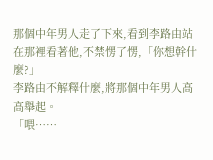那個中年男人走了下來,看到李路由站在那裡看著他,不禁愣了愣,「你想幹什麼?」
李路由不解釋什麼,將那個中年男人高高舉起。
「喂⋯⋯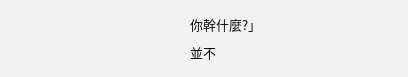你幹什麼?」
並不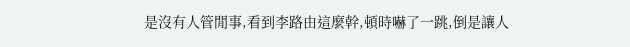是沒有人管閒事,看到李路由這麼幹,頓時嚇了一跳,倒是讓人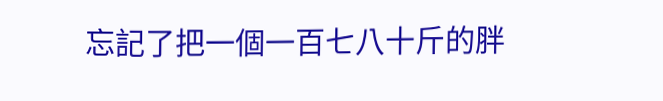忘記了把一個一百七八十斤的胖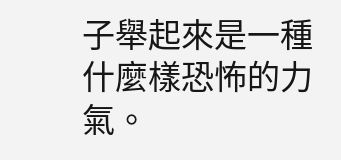子舉起來是一種什麼樣恐怖的力氣。